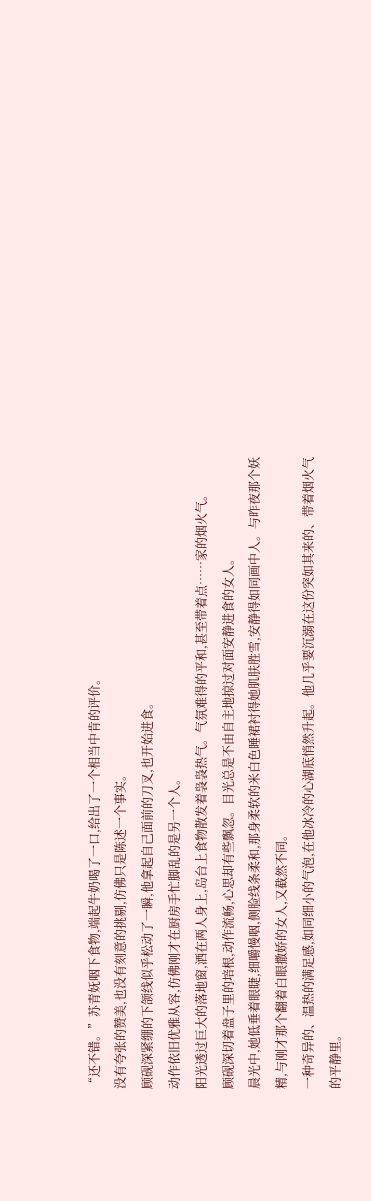“还不错。”苏青妩咽下食物,端起牛奶喝了一口,给出了一个相当中肯的评价。
没有夸张的赞美,也没有刻意的挑剔,仿佛只是陈述一个事实。
顾砚深紧绷的下颌线似乎松动了一瞬,他拿起自己面前的刀叉,也开始进食。
动作依旧优雅从容,仿佛刚才在厨房手忙脚乱的是另一个人。
阳光透过巨大的落地窗,洒在两人身上,岛台上食物散发着袅袅热气。气氛难得的平和,甚至带着点……家的烟火气。
顾砚深切着盘子里的培根,动作流畅,心思却有些飘忽。目光总是不由自主地掠过对面安静进食的女人。
晨光中,她低垂着眼睫,细嚼慢咽,侧脸线条柔和,那身柔软的米白色睡裙衬得她肌肤胜雪,安静得如同画中人。与昨夜那个妖精,与刚才那个翻着白眼撒娇的女人,又截然不同。
一种奇异的、温热的满足感,如同细小的气泡,在他冰冷的心湖底悄然升起。他几乎要沉溺在这份突如其来的、带着烟火气的平静里。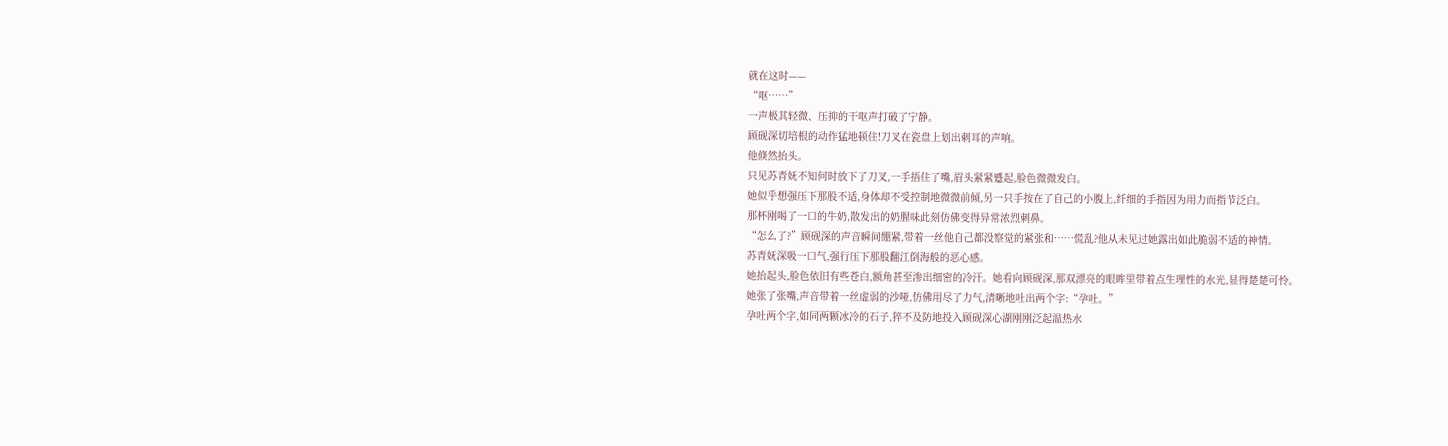就在这时——
“呕……”
一声极其轻微、压抑的干呕声打破了宁静。
顾砚深切培根的动作猛地顿住!刀叉在瓷盘上划出刺耳的声响。
他倏然抬头。
只见苏青妩不知何时放下了刀叉,一手捂住了嘴,眉头紧紧蹙起,脸色微微发白。
她似乎想强压下那股不适,身体却不受控制地微微前倾,另一只手按在了自己的小腹上,纤细的手指因为用力而指节泛白。
那杯刚喝了一口的牛奶,散发出的奶腥味此刻仿佛变得异常浓烈刺鼻。
“怎么了?”顾砚深的声音瞬间绷紧,带着一丝他自己都没察觉的紧张和……慌乱?他从未见过她露出如此脆弱不适的神情。
苏青妩深吸一口气,强行压下那股翻江倒海般的恶心感。
她抬起头,脸色依旧有些苍白,额角甚至渗出细密的冷汗。她看向顾砚深,那双漂亮的眼眸里带着点生理性的水光,显得楚楚可怜。
她张了张嘴,声音带着一丝虚弱的沙哑,仿佛用尽了力气,清晰地吐出两个字:“孕吐。”
孕吐两个字,如同两颗冰冷的石子,猝不及防地投入顾砚深心湖刚刚泛起温热水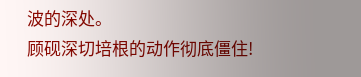波的深处。
顾砚深切培根的动作彻底僵住!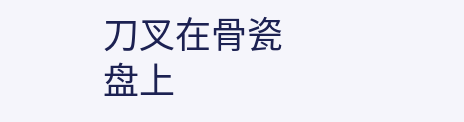刀叉在骨瓷盘上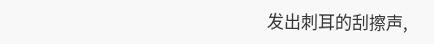发出刺耳的刮擦声,